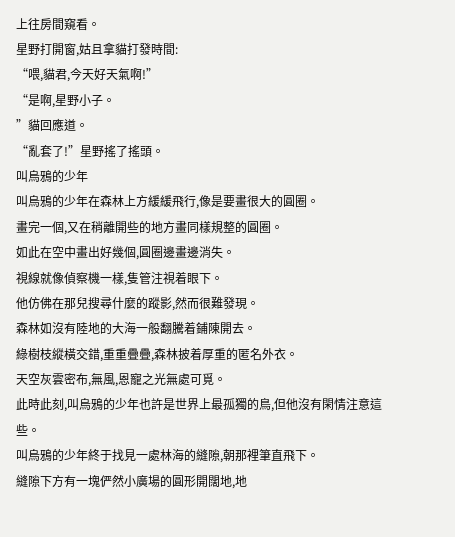上往房間窺看。
星野打開窗,姑且拿貓打發時間:
“喂,貓君,今天好天氣啊!”
“是啊,星野小子。
”貓回應道。
“亂套了!”星野搖了搖頭。
叫烏鴉的少年
叫烏鴉的少年在森林上方緩緩飛行,像是要畫很大的圓圈。
畫完一個,又在稍離開些的地方畫同樣規整的圓圈。
如此在空中畫出好幾個,圓圈邊畫邊消失。
視線就像偵察機一樣,隻管注視着眼下。
他仿佛在那兒搜尋什麼的蹤影,然而很難發現。
森林如沒有陸地的大海一般翻騰着鋪陳開去。
綠樹枝縱橫交錯,重重疊疊,森林披着厚重的匿名外衣。
天空灰雲密布,無風,恩寵之光無處可覓。
此時此刻,叫烏鴉的少年也許是世界上最孤獨的鳥,但他沒有閑情注意這些。
叫烏鴉的少年終于找見一處林海的縫隙,朝那裡筆直飛下。
縫隙下方有一塊俨然小廣場的圓形開闊地,地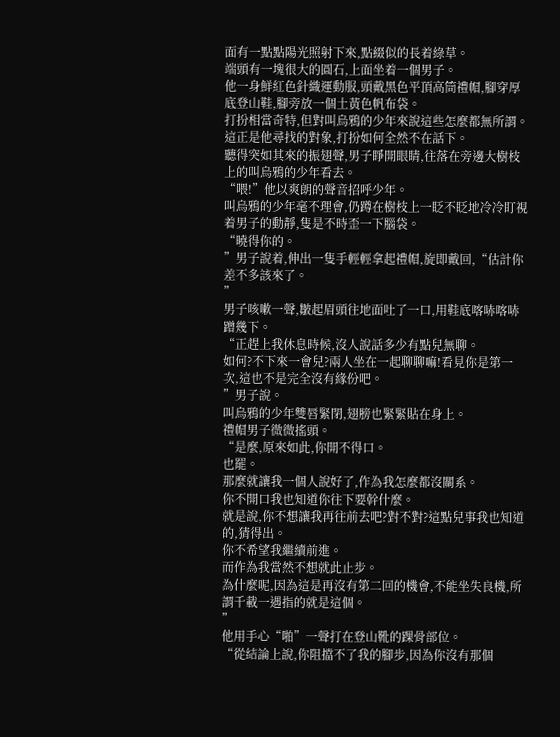面有一點點陽光照射下來,點綴似的長着綠草。
端頭有一塊很大的圓石,上面坐着一個男子。
他一身鮮紅色針織運動服,頭戴黑色平頂高筒禮帽,腳穿厚底登山鞋,腳旁放一個土黃色帆布袋。
打扮相當奇特,但對叫烏鴉的少年來說這些怎麼都無所謂。
這正是他尋找的對象,打扮如何全然不在話下。
聽得突如其來的振翅聲,男子睜開眼睛,往落在旁邊大樹枝上的叫烏鴉的少年看去。
“喂!”他以爽朗的聲音招呼少年。
叫烏鴉的少年毫不理會,仍蹲在樹枝上一眨不眨地冷冷盯視着男子的動靜,隻是不時歪一下腦袋。
“曉得你的。
”男子說着,伸出一隻手輕輕拿起禮帽,旋即戴回,“估計你差不多該來了。
”
男子咳嗽一聲,皺起眉頭往地面吐了一口,用鞋底喀哧喀哧蹭幾下。
“正趕上我休息時候,沒人說話多少有點兒無聊。
如何?不下來一會兒?兩人坐在一起聊聊嘛!看見你是第一次,這也不是完全沒有緣份吧。
”男子說。
叫烏鴉的少年雙唇緊閉,翅膀也緊緊貼在身上。
禮帽男子微微搖頭。
“是麼,原來如此,你開不得口。
也罷。
那麼就讓我一個人說好了,作為我怎麼都沒關系。
你不開口我也知道你往下要幹什麼。
就是說,你不想讓我再往前去吧?對不對?這點兒事我也知道的,猜得出。
你不希望我繼續前進。
而作為我當然不想就此止步。
為什麼呢,因為這是再沒有第二回的機會,不能坐失良機,所謂千載一遇指的就是這個。
”
他用手心“啪”一聲打在登山靴的踝骨部位。
“從結論上說,你阻擋不了我的腳步,因為你沒有那個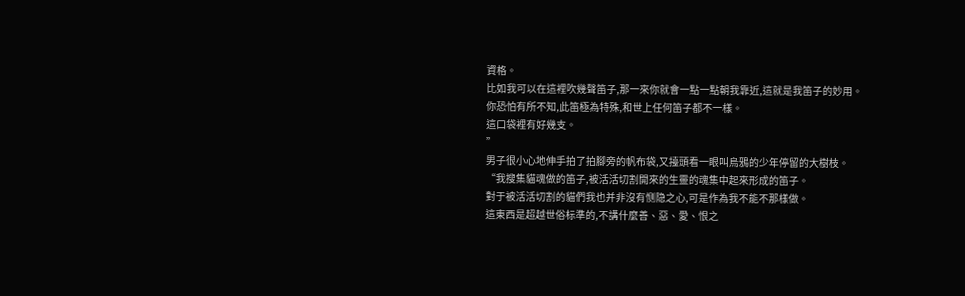資格。
比如我可以在這裡吹幾聲笛子,那一來你就會一點一點朝我靠近,這就是我笛子的妙用。
你恐怕有所不知,此笛極為特殊,和世上任何笛子都不一樣。
這口袋裡有好幾支。
”
男子很小心地伸手拍了拍腳旁的帆布袋,又擡頭看一眼叫烏鴉的少年停留的大樹枝。
“我搜集貓魂做的笛子,被活活切割開來的生靈的魂集中起來形成的笛子。
對于被活活切割的貓們我也并非沒有恻隐之心,可是作為我不能不那樣做。
這東西是超越世俗标準的,不講什麼善、惡、愛、恨之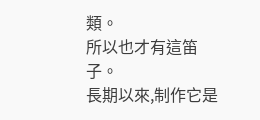類。
所以也才有這笛子。
長期以來,制作它是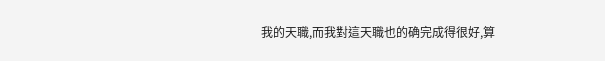我的天職,而我對這天職也的确完成得很好,算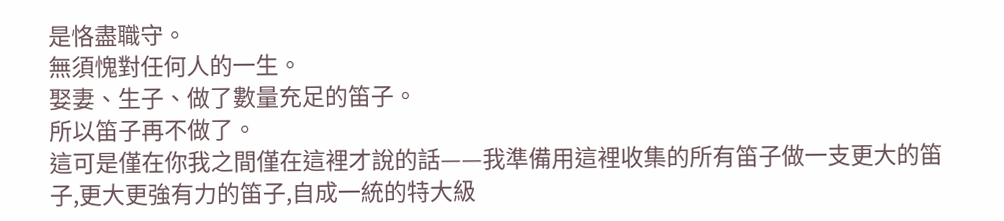是恪盡職守。
無須愧對任何人的一生。
娶妻、生子、做了數量充足的笛子。
所以笛子再不做了。
這可是僅在你我之間僅在這裡才說的話——我準備用這裡收集的所有笛子做一支更大的笛子,更大更強有力的笛子,自成一統的特大級